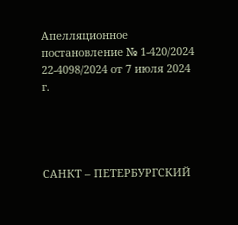Апелляционное постановление № 1-420/2024 22-4098/2024 от 7 июля 2024 г.




САНКТ – ПЕТЕРБУРГСКИЙ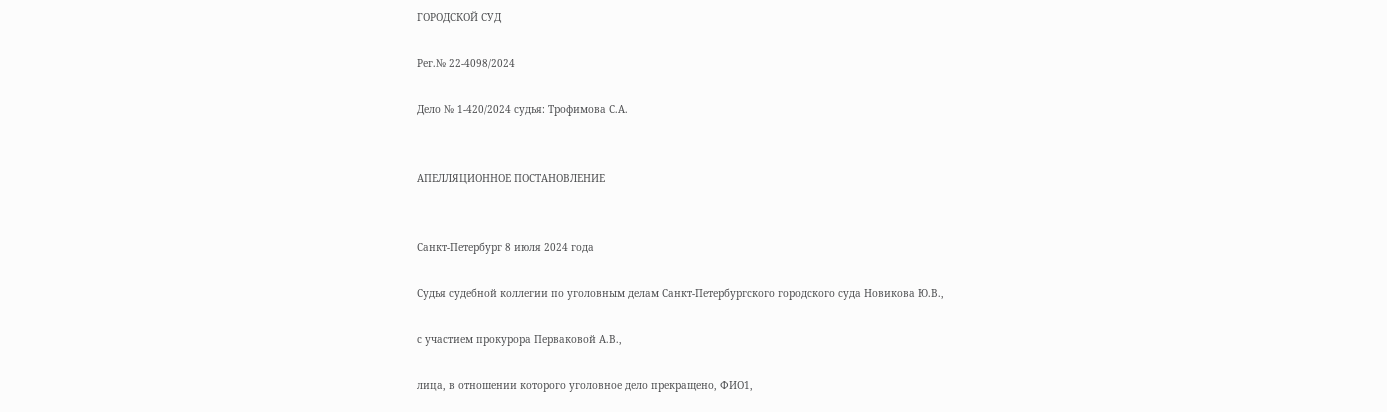ГОРОДСКОЙ СУД

Рег.№ 22-4098/2024

Дело № 1-420/2024 судья: Трофимова С.А.


АПЕЛЛЯЦИОННОЕ ПОСТАНОВЛЕНИЕ


Санкт-Петербург 8 июля 2024 года

Судья судебной коллегии по уголовным делам Санкт-Петербургского городского суда Новикова Ю.В.,

с участием прокурора Перваковой А.В.,

лица, в отношении которого уголовное дело прекращено, ФИО1,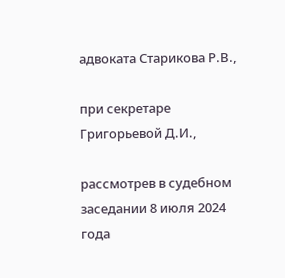адвоката Старикова Р.В.,

при секретаре Григорьевой Д.И.,

рассмотрев в судебном заседании 8 июля 2024 года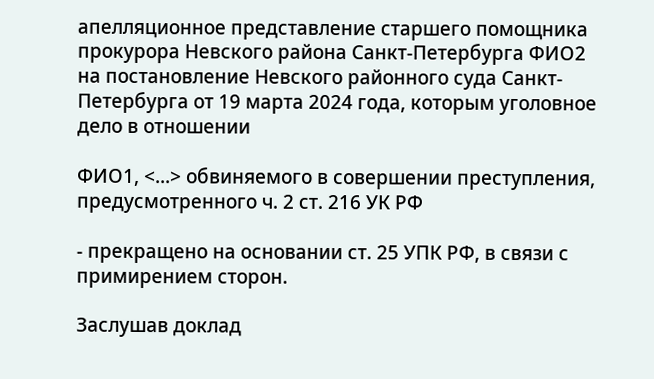апелляционное представление старшего помощника прокурора Невского района Санкт-Петербурга ФИО2 на постановление Невского районного суда Санкт-Петербурга от 19 марта 2024 года, которым уголовное дело в отношении

ФИО1, <...> обвиняемого в совершении преступления, предусмотренного ч. 2 ст. 216 УК РФ

- прекращено на основании ст. 25 УПК РФ, в связи с примирением сторон.

Заслушав доклад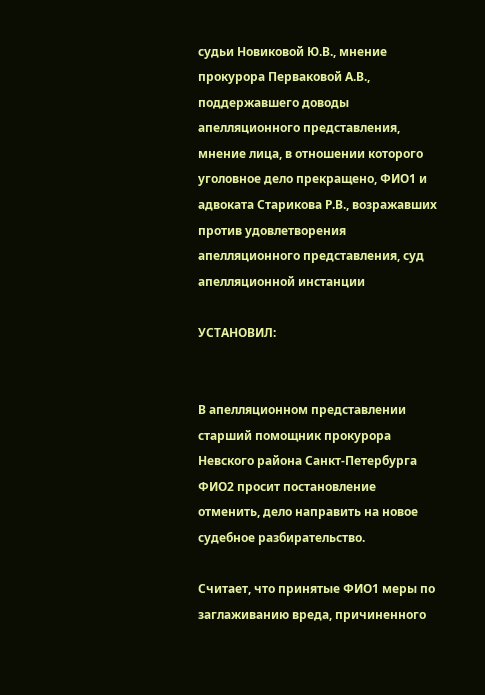судьи Новиковой Ю.В., мнение прокурора Перваковой А.В., поддержавшего доводы апелляционного представления, мнение лица, в отношении которого уголовное дело прекращено, ФИО1 и адвоката Старикова Р.В., возражавших против удовлетворения апелляционного представления, суд апелляционной инстанции

УСТАНОВИЛ:


В апелляционном представлении старший помощник прокурора Невского района Санкт-Петербурга ФИО2 просит постановление отменить, дело направить на новое судебное разбирательство.

Считает, что принятые ФИО1 меры по заглаживанию вреда, причиненного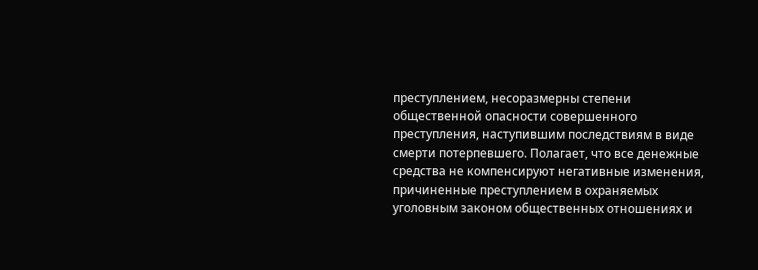преступлением, несоразмерны степени общественной опасности совершенного преступления, наступившим последствиям в виде смерти потерпевшего. Полагает, что все денежные средства не компенсируют негативные изменения, причиненные преступлением в охраняемых уголовным законом общественных отношениях и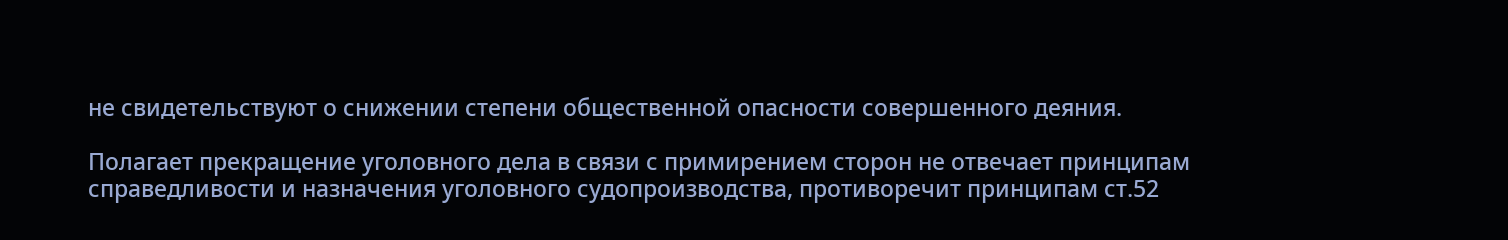не свидетельствуют о снижении степени общественной опасности совершенного деяния.

Полагает прекращение уголовного дела в связи с примирением сторон не отвечает принципам справедливости и назначения уголовного судопроизводства, противоречит принципам ст.52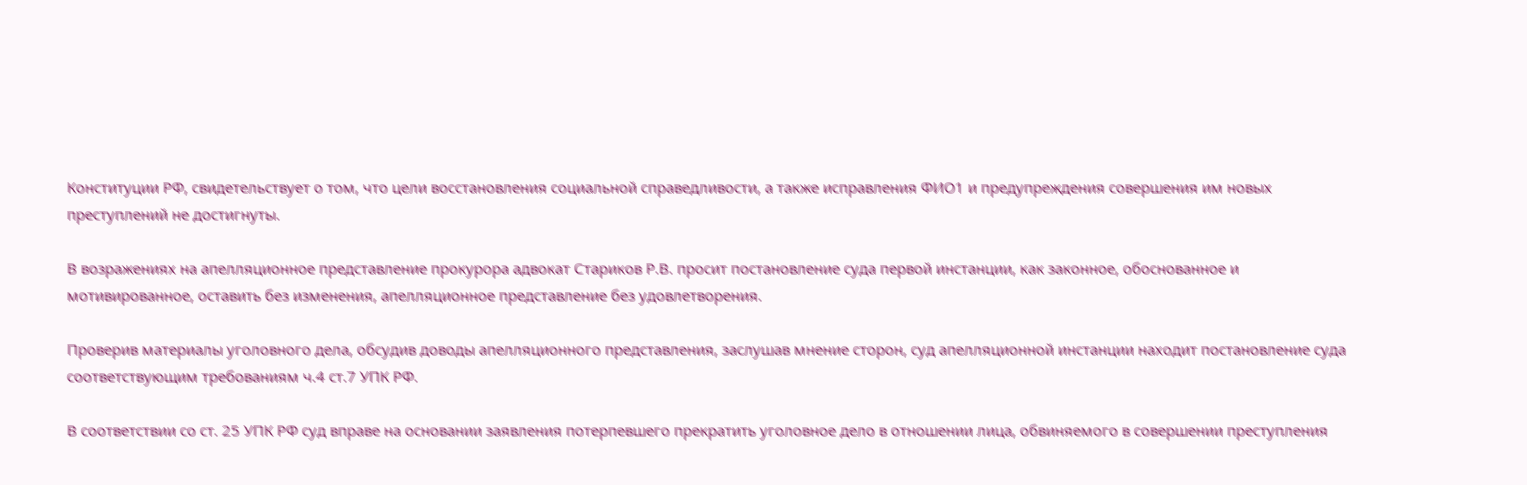Конституции РФ, свидетельствует о том, что цели восстановления социальной справедливости, а также исправления ФИО1 и предупреждения совершения им новых преступлений не достигнуты.

В возражениях на апелляционное представление прокурора адвокат Стариков Р.В. просит постановление суда первой инстанции, как законное, обоснованное и мотивированное, оставить без изменения, апелляционное представление без удовлетворения.

Проверив материалы уголовного дела, обсудив доводы апелляционного представления, заслушав мнение сторон, суд апелляционной инстанции находит постановление суда соответствующим требованиям ч.4 ст.7 УПК РФ.

В соответствии со ст. 25 УПК РФ суд вправе на основании заявления потерпевшего прекратить уголовное дело в отношении лица, обвиняемого в совершении преступления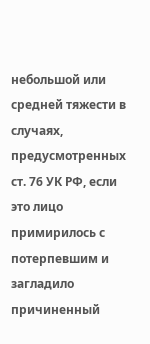небольшой или средней тяжести в случаях, предусмотренных ст. 76 УК РФ, если это лицо примирилось с потерпевшим и загладило причиненный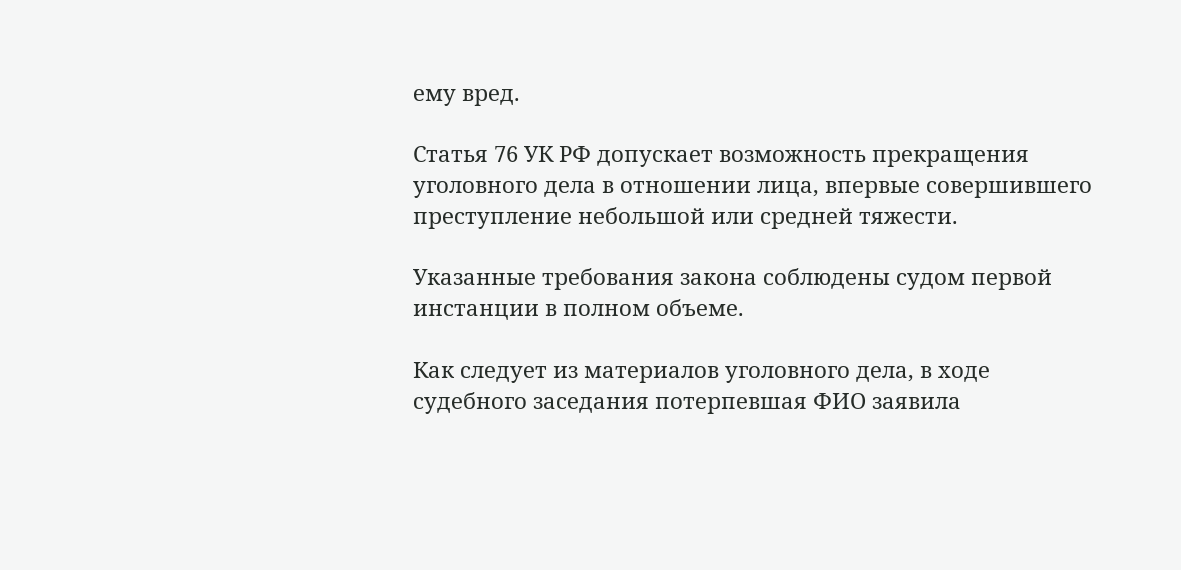ему вред.

Статья 76 УК РФ допускает возможность прекращения уголовного дела в отношении лица, впервые совершившего преступление небольшой или средней тяжести.

Указанные требования закона соблюдены судом первой инстанции в полном объеме.

Как следует из материалов уголовного дела, в ходе судебного заседания потерпевшая ФИО заявила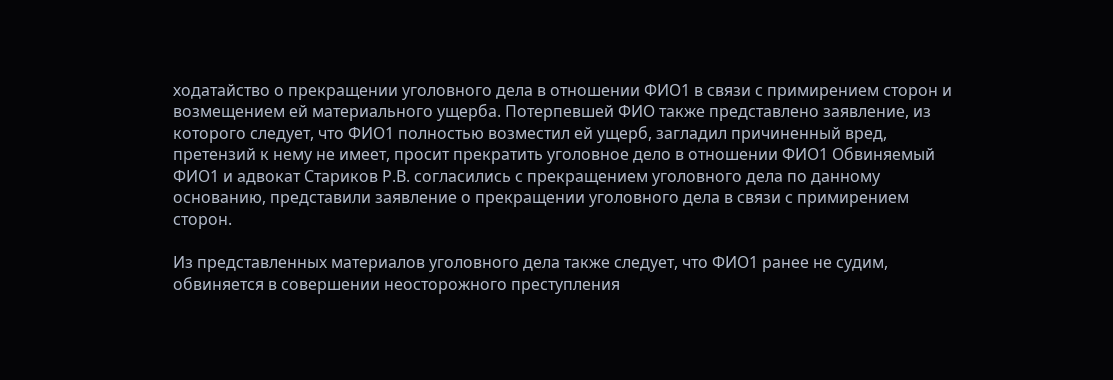ходатайство о прекращении уголовного дела в отношении ФИО1 в связи с примирением сторон и возмещением ей материального ущерба. Потерпевшей ФИО также представлено заявление, из которого следует, что ФИО1 полностью возместил ей ущерб, загладил причиненный вред, претензий к нему не имеет, просит прекратить уголовное дело в отношении ФИО1 Обвиняемый ФИО1 и адвокат Стариков Р.В. согласились с прекращением уголовного дела по данному основанию, представили заявление о прекращении уголовного дела в связи с примирением сторон.

Из представленных материалов уголовного дела также следует, что ФИО1 ранее не судим, обвиняется в совершении неосторожного преступления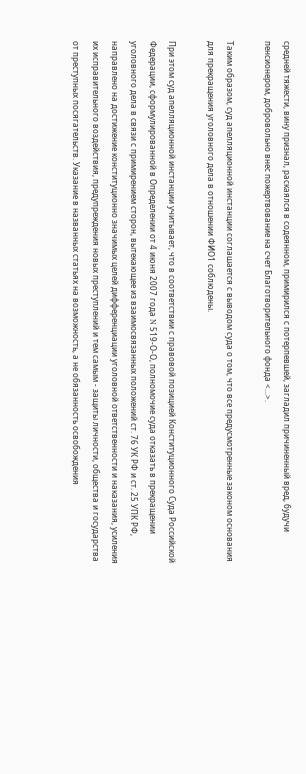средней тяжести, вину признал, раскаялся в содеянном, примирился с потерпевшей, загладил причиненный вред, будучи пенсионером, добровольно внес пожертвование на счет Благотворительного фонда <...>.

Таким образом, суд апелляционной инстанции соглашается с выводом суда о том, что все предусмотренные законом основания для прекращения уголовного дела в отношении ФИО1 соблюдены.

При этом суд апелляционной инстанции учитывает, что в соответствии с правовой позицией Конституционного Суда Российской Федерации, сформулированной в Определении от 4 июня 2007 года N 519-О-О, полномочие суда отказать в прекращении уголовного дела в связи с примирением сторон, вытекающее из взаимосвязанных положений ст. 76 УК РФ и ст. 25 УПК РФ, направлено на достижение конституционно значимых целей дифференциации уголовной ответственности и наказания, усиления их исправительного воздействия, предупреждения новых преступлений и тем самым - защиты личности, общества и государства от преступных посягательств. Указание в названных статьях на возможность, а не обязанность освобождения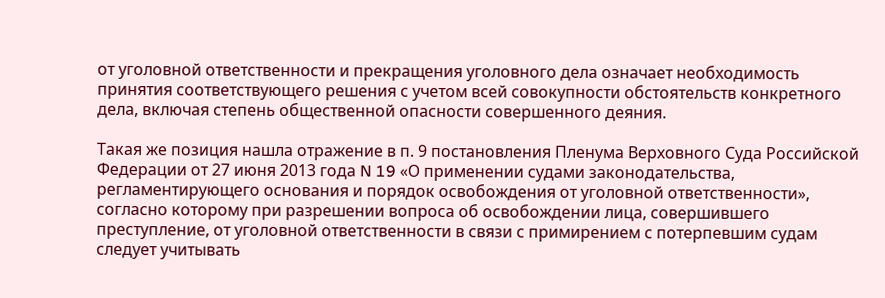от уголовной ответственности и прекращения уголовного дела означает необходимость принятия соответствующего решения с учетом всей совокупности обстоятельств конкретного дела, включая степень общественной опасности совершенного деяния.

Такая же позиция нашла отражение в п. 9 постановления Пленума Верховного Суда Российской Федерации от 27 июня 2013 года N 19 «О применении судами законодательства, регламентирующего основания и порядок освобождения от уголовной ответственности», согласно которому при разрешении вопроса об освобождении лица, совершившего преступление, от уголовной ответственности в связи с примирением с потерпевшим судам следует учитывать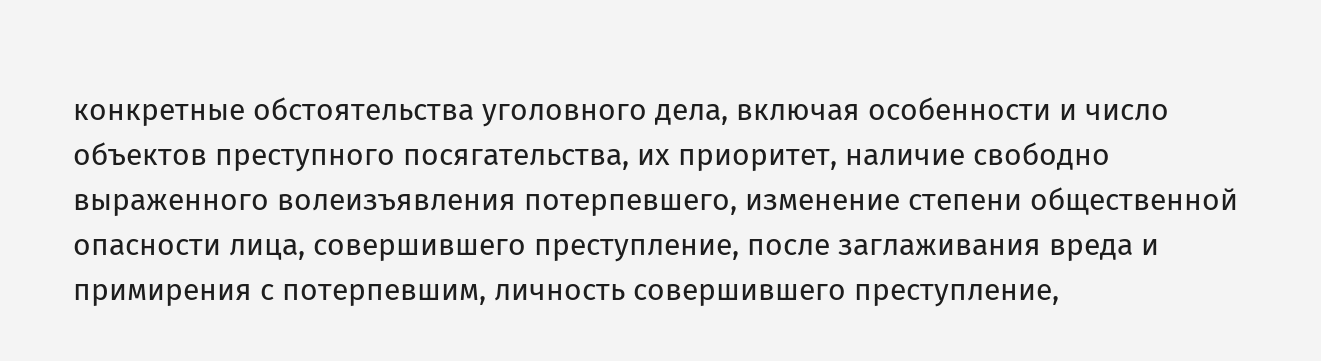конкретные обстоятельства уголовного дела, включая особенности и число объектов преступного посягательства, их приоритет, наличие свободно выраженного волеизъявления потерпевшего, изменение степени общественной опасности лица, совершившего преступление, после заглаживания вреда и примирения с потерпевшим, личность совершившего преступление,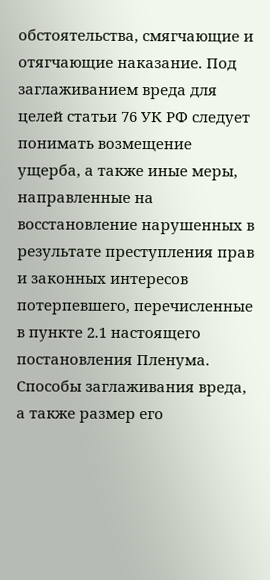обстоятельства, смягчающие и отягчающие наказание. Под заглаживанием вреда для целей статьи 76 УК РФ следует понимать возмещение ущерба, а также иные меры, направленные на восстановление нарушенных в результате преступления прав и законных интересов потерпевшего, перечисленные в пункте 2.1 настоящего постановления Пленума. Способы заглаживания вреда, а также размер его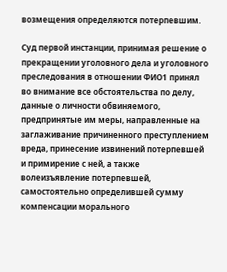возмещения определяются потерпевшим.

Суд первой инстанции, принимая решение о прекращении уголовного дела и уголовного преследования в отношении ФИО1 принял во внимание все обстоятельства по делу, данные о личности обвиняемого, предпринятые им меры, направленные на заглаживание причиненного преступлением вреда, принесение извинений потерпевшей и примирение с ней, а также волеизъявление потерпевшей, самостоятельно определившей сумму компенсации морального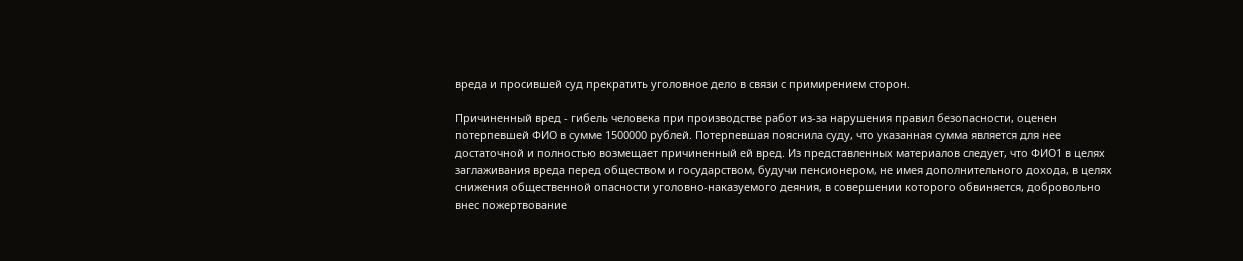вреда и просившей суд прекратить уголовное дело в связи с примирением сторон.

Причиненный вред - гибель человека при производстве работ из-за нарушения правил безопасности, оценен потерпевшей ФИО в сумме 1500000 рублей. Потерпевшая пояснила суду, что указанная сумма является для нее достаточной и полностью возмещает причиненный ей вред. Из представленных материалов следует, что ФИО1 в целях заглаживания вреда перед обществом и государством, будучи пенсионером, не имея дополнительного дохода, в целях снижения общественной опасности уголовно-наказуемого деяния, в совершении которого обвиняется, добровольно внес пожертвование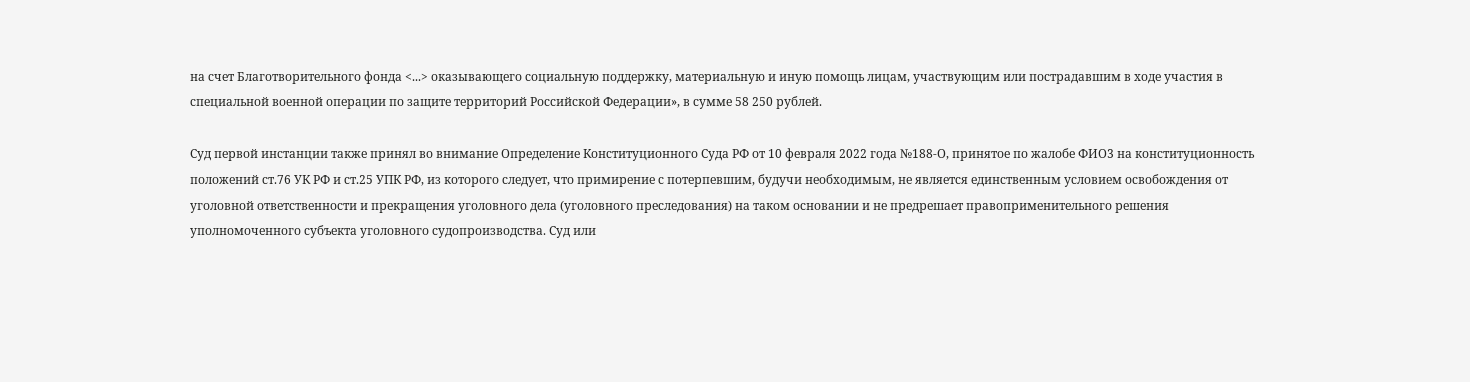на счет Благотворительного фонда <...> оказывающего социальную поддержку, материальную и иную помощь лицам, участвующим или пострадавшим в ходе участия в специальной военной операции по защите территорий Российской Федерации», в сумме 58 250 рублей.

Суд первой инстанции также принял во внимание Определение Конституционного Суда РФ от 10 февраля 2022 года №188-О, принятое по жалобе ФИО3 на конституционность положений ст.76 УК РФ и ст.25 УПК РФ, из которого следует, что примирение с потерпевшим, будучи необходимым, не является единственным условием освобождения от уголовной ответственности и прекращения уголовного дела (уголовного преследования) на таком основании и не предрешает правоприменительного решения уполномоченного субъекта уголовного судопроизводства. Суд или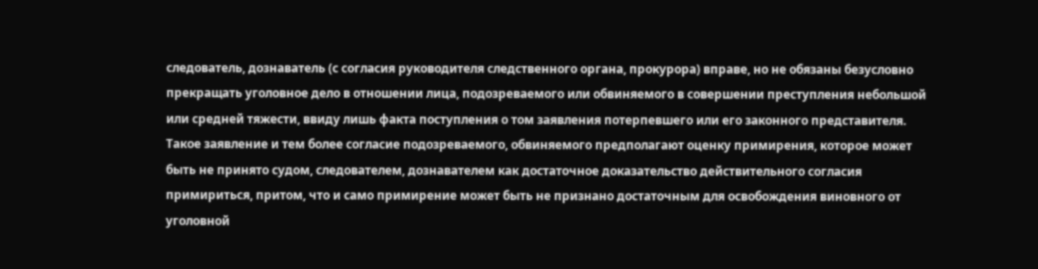следователь, дознаватель (с согласия руководителя следственного органа, прокурора) вправе, но не обязаны безусловно прекращать уголовное дело в отношении лица, подозреваемого или обвиняемого в совершении преступления небольшой или средней тяжести, ввиду лишь факта поступления о том заявления потерпевшего или его законного представителя. Такое заявление и тем более согласие подозреваемого, обвиняемого предполагают оценку примирения, которое может быть не принято судом, следователем, дознавателем как достаточное доказательство действительного согласия примириться, притом, что и само примирение может быть не признано достаточным для освобождения виновного от уголовной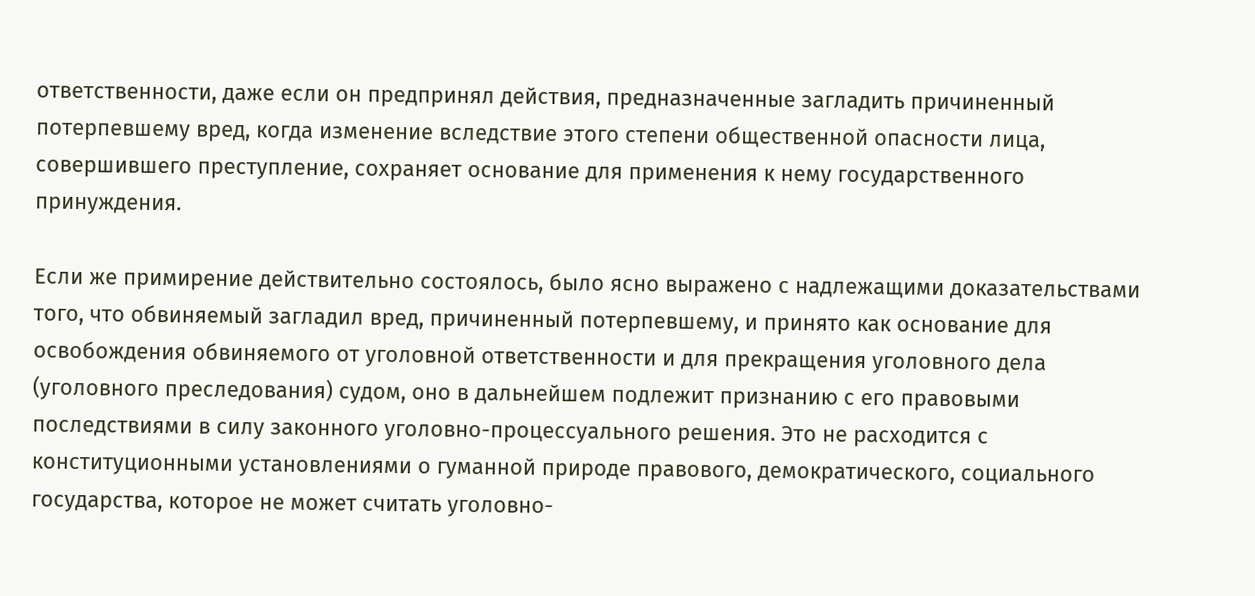ответственности, даже если он предпринял действия, предназначенные загладить причиненный потерпевшему вред, когда изменение вследствие этого степени общественной опасности лица, совершившего преступление, сохраняет основание для применения к нему государственного принуждения.

Если же примирение действительно состоялось, было ясно выражено с надлежащими доказательствами того, что обвиняемый загладил вред, причиненный потерпевшему, и принято как основание для освобождения обвиняемого от уголовной ответственности и для прекращения уголовного дела (уголовного преследования) судом, оно в дальнейшем подлежит признанию с его правовыми последствиями в силу законного уголовно-процессуального решения. Это не расходится с конституционными установлениями о гуманной природе правового, демократического, социального государства, которое не может считать уголовно-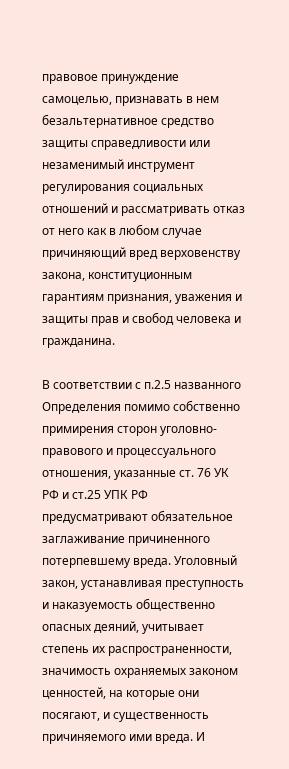правовое принуждение самоцелью, признавать в нем безальтернативное средство защиты справедливости или незаменимый инструмент регулирования социальных отношений и рассматривать отказ от него как в любом случае причиняющий вред верховенству закона, конституционным гарантиям признания, уважения и защиты прав и свобод человека и гражданина.

В соответствии с п.2.5 названного Определения помимо собственно примирения сторон уголовно-правового и процессуального отношения, указанные ст. 76 УК РФ и ст.25 УПК РФ предусматривают обязательное заглаживание причиненного потерпевшему вреда. Уголовный закон, устанавливая преступность и наказуемость общественно опасных деяний, учитывает степень их распространенности, значимость охраняемых законом ценностей, на которые они посягают, и существенность причиняемого ими вреда. И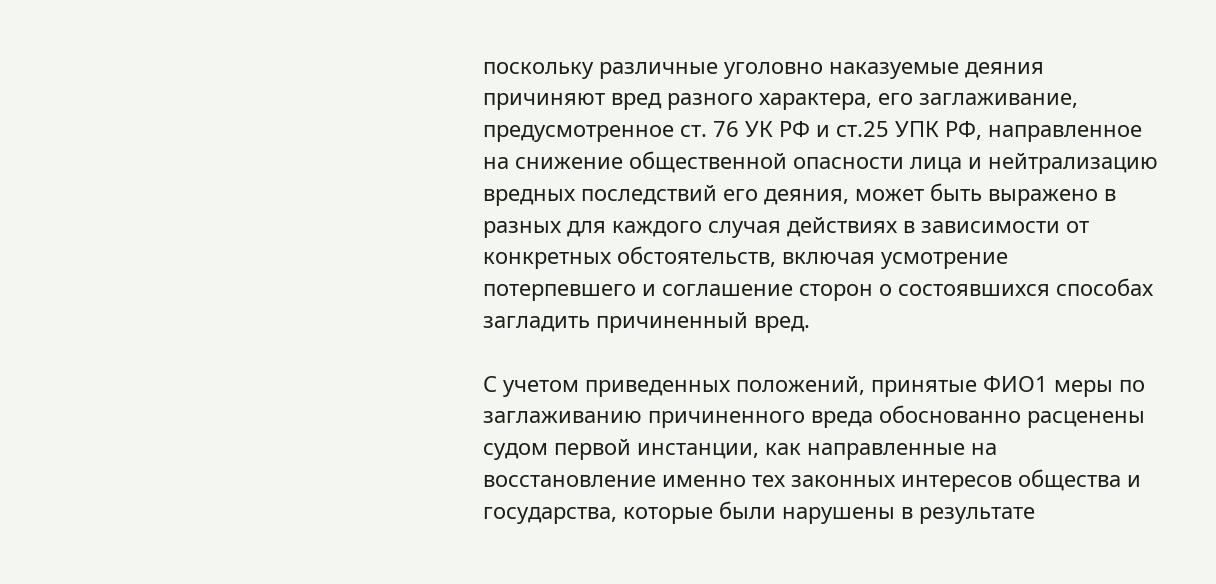поскольку различные уголовно наказуемые деяния причиняют вред разного характера, его заглаживание, предусмотренное ст. 76 УК РФ и ст.25 УПК РФ, направленное на снижение общественной опасности лица и нейтрализацию вредных последствий его деяния, может быть выражено в разных для каждого случая действиях в зависимости от конкретных обстоятельств, включая усмотрение потерпевшего и соглашение сторон о состоявшихся способах загладить причиненный вред.

С учетом приведенных положений, принятые ФИО1 меры по заглаживанию причиненного вреда обоснованно расценены судом первой инстанции, как направленные на восстановление именно тех законных интересов общества и государства, которые были нарушены в результате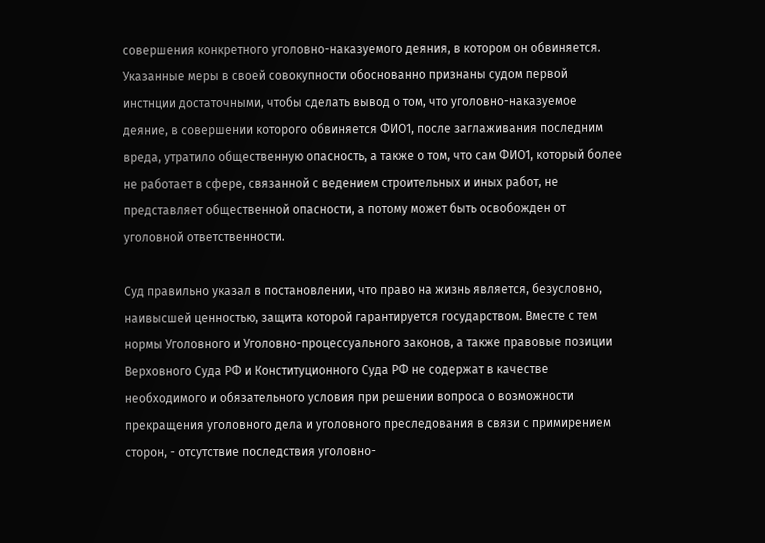совершения конкретного уголовно-наказуемого деяния, в котором он обвиняется. Указанные меры в своей совокупности обоснованно признаны судом первой инстнции достаточными, чтобы сделать вывод о том, что уголовно-наказуемое деяние, в совершении которого обвиняется ФИО1, после заглаживания последним вреда, утратило общественную опасность, а также о том, что сам ФИО1, который более не работает в сфере, связанной с ведением строительных и иных работ, не представляет общественной опасности, а потому может быть освобожден от уголовной ответственности.

Суд правильно указал в постановлении, что право на жизнь является, безусловно, наивысшей ценностью, защита которой гарантируется государством. Вместе с тем нормы Уголовного и Уголовно-процессуального законов, а также правовые позиции Верховного Суда РФ и Конституционного Суда РФ не содержат в качестве необходимого и обязательного условия при решении вопроса о возможности прекращения уголовного дела и уголовного преследования в связи с примирением сторон, - отсутствие последствия уголовно-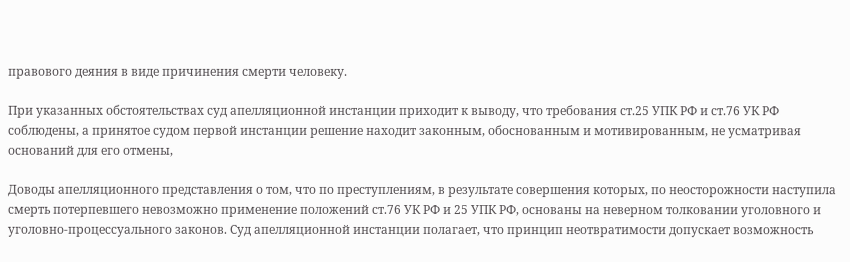правового деяния в виде причинения смерти человеку.

При указанных обстоятельствах суд апелляционной инстанции приходит к выводу, что требования ст.25 УПК РФ и ст.76 УК РФ соблюдены, а принятое судом первой инстанции решение находит законным, обоснованным и мотивированным, не усматривая оснований для его отмены,

Доводы апелляционного представления о том, что по преступлениям, в результате совершения которых, по неосторожности наступила смерть потерпевшего невозможно применение положений ст.76 УК РФ и 25 УПК РФ, основаны на неверном толковании уголовного и уголовно-процессуального законов. Суд апелляционной инстанции полагает, что принцип неотвратимости допускает возможность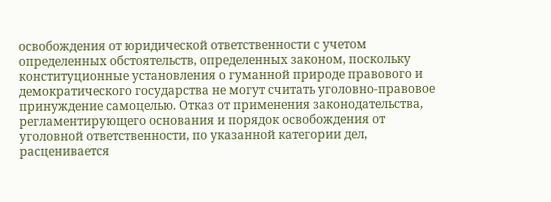освобождения от юридической ответственности с учетом определенных обстоятельств, определенных законом, поскольку конституционные установления о гуманной природе правового и демократического государства не могут считать уголовно-правовое принуждение самоцелью. Отказ от применения законодательства, регламентирующего основания и порядок освобождения от уголовной ответственности, по указанной категории дел, расценивается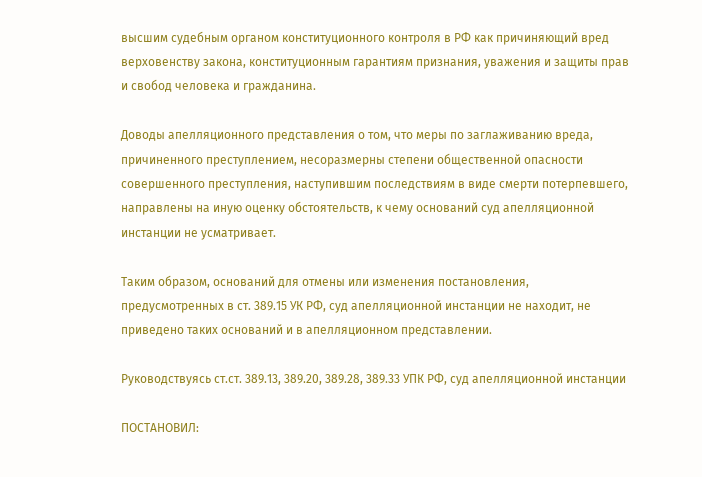высшим судебным органом конституционного контроля в РФ как причиняющий вред верховенству закона, конституционным гарантиям признания, уважения и защиты прав и свобод человека и гражданина.

Доводы апелляционного представления о том, что меры по заглаживанию вреда, причиненного преступлением, несоразмерны степени общественной опасности совершенного преступления, наступившим последствиям в виде смерти потерпевшего, направлены на иную оценку обстоятельств, к чему оснований суд апелляционной инстанции не усматривает.

Таким образом, оснований для отмены или изменения постановления, предусмотренных в ст. 389.15 УК РФ, суд апелляционной инстанции не находит, не приведено таких оснований и в апелляционном представлении.

Руководствуясь ст.ст. 389.13, 389.20, 389.28, 389.33 УПК РФ, суд апелляционной инстанции

ПОСТАНОВИЛ: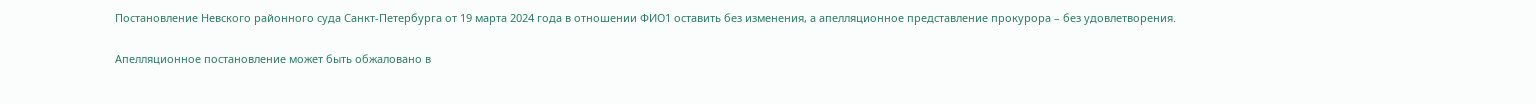Постановление Невского районного суда Санкт-Петербурга от 19 марта 2024 года в отношении ФИО1 оставить без изменения, а апелляционное представление прокурора – без удовлетворения.

Апелляционное постановление может быть обжаловано в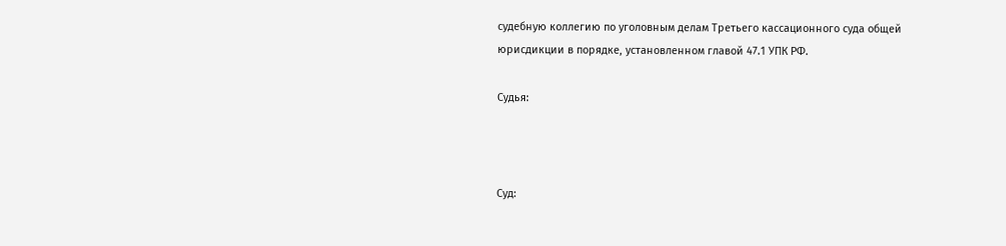судебную коллегию по уголовным делам Третьего кассационного суда общей юрисдикции в порядке, установленном главой 47.1 УПК РФ.

Судья:



Суд: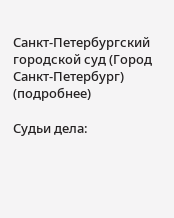Санкт-Петербургский городской суд (Город Санкт-Петербург) (подробнее)

Судьи дела: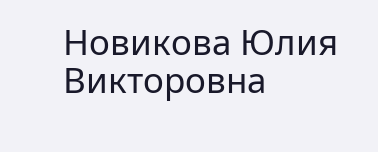Новикова Юлия Викторовна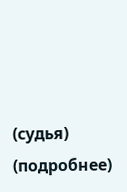(судья) (подробнее)